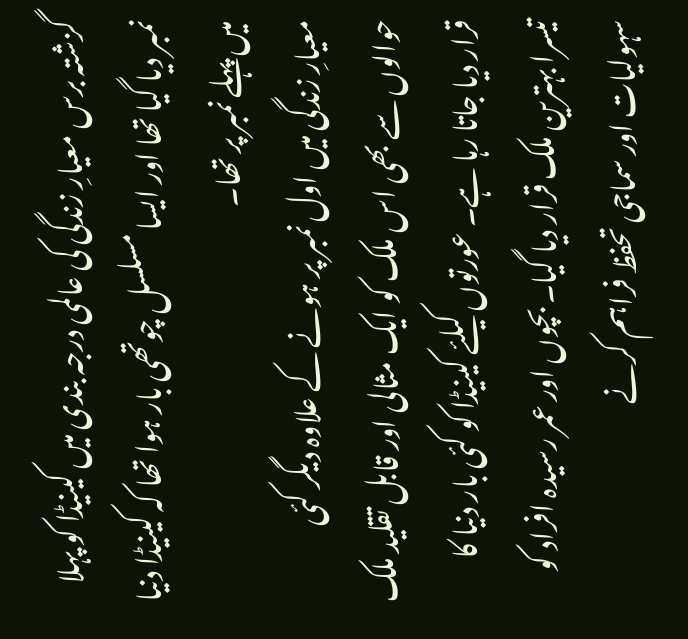گزشتہ برس معیارِ زندگی کی عالمی درجہ بندی میں کینیڈا کو پہلا نمبر دیا گیا تھا اور ایسا مسلسل چوتھی بار ہوا تھا کہ کینیڈا دنیا میں پہلے نمبر پر تھا۔
معیارِ زندگی میں اول نمبر پر ہونے کے علاوہ دیگر کئی حوالوں سے بھی اس ملک کو ایک مثالی اور قابل تقلید ملک قرار دیا جاتا رہا ہے۔ عورتوں کیلئے کینیڈا کو کئی بار دنیا کا تیسرا بہترین ملک قرار دیا گیا۔ بچوں اور عمر رسیدہ افراد کو سہولیات اور سماجی تحفظ فراہم کرنے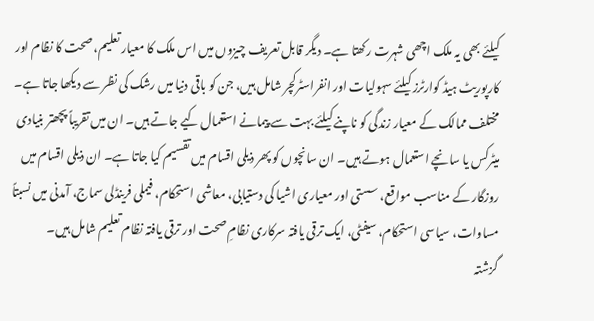کیلئے بھی یہ ملک اچھی شہرت رکھتا ہے۔ دیگر قابل تعریف چیزوں میں اس ملک کا معیار تعلیم، صحت کا نظام اور کارپوریٹ ہیڈ کوارٹرز کیلئے سہولیات اور انفراسٹرکچر شامل ہیں، جن کو باقی دنیا میں رشک کی نظر سے دیکھا جاتا ہے۔ مختلف ممالک کے معیار زندگی کو ناپنے کیلئے بہت سے پیمانے استعمال کیے جاتے ہیں۔ ان میں تقریباً پچھتر بنیادی میٹرکس یا سانچے استعمال ہوتے ہیں۔ ان سانچوں کو پھر ذیلی اقسام میں تقسیم کیا جاتا ہے۔ ان ذیلی اقسام میں روزگار کے مناسب مواقع، سستی اور معیاری اشیا کی دستیابی، معاشی استحکام، فیملی فرینڈلی سماج، آمدنی میں نسبتاً مساوات، سیاسی استحکام، سیفٹی، ایک ترقی یافتہ سرکاری نظامِ صحت اور ترقی یافتہ نظام تعلیم شامل ہیں۔
گزشتہ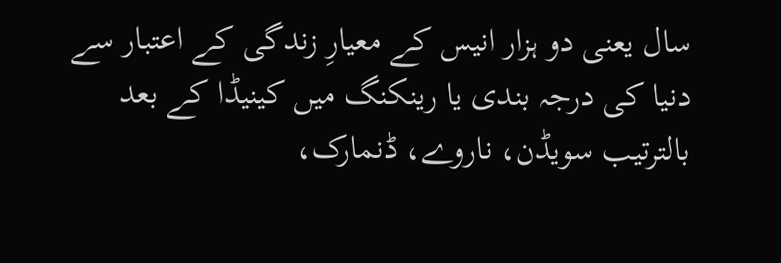سال یعنی دو ہزار انیس کے معیارِ زندگی کے اعتبار سے دنیا کی درجہ بندی یا رینکنگ میں کینیڈا کے بعد بالترتیب سویڈن، ناروے، ڈنمارک،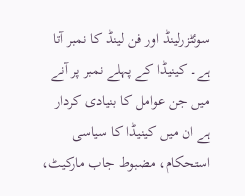سوئٹزرلینڈ اور فن لینڈ کا نمبر آتا ہے۔ کینیڈا کے پہلے نمبر پر آنے میں جن عوامل کا بنیادی کردار ہے ان میں کینیڈا کا سیاسی استحکام، مضبوط جاب مارکیٹ،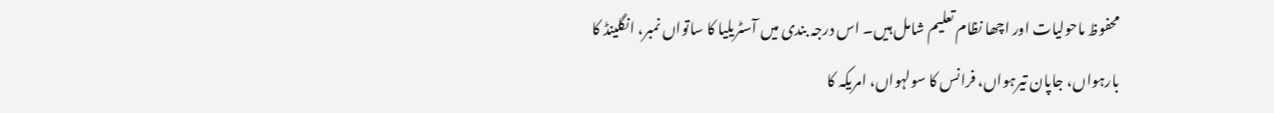محفوظ ماحولیات اور اچھا نظام تعلیم شامل ہیں۔ اس درجہ بندی میں آسٹریلیا کا ساتواں نمبر، انگلینڈ کا بارہواں، جاپان تیرہواں، فرانس کا سولہواں، امریکہ کا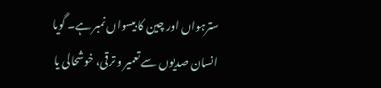سترہواں اور چین کا بیسواں نمبر ہے۔ گویا انسان صدیوں سے تعمیر و ترقی، خوشحالی یا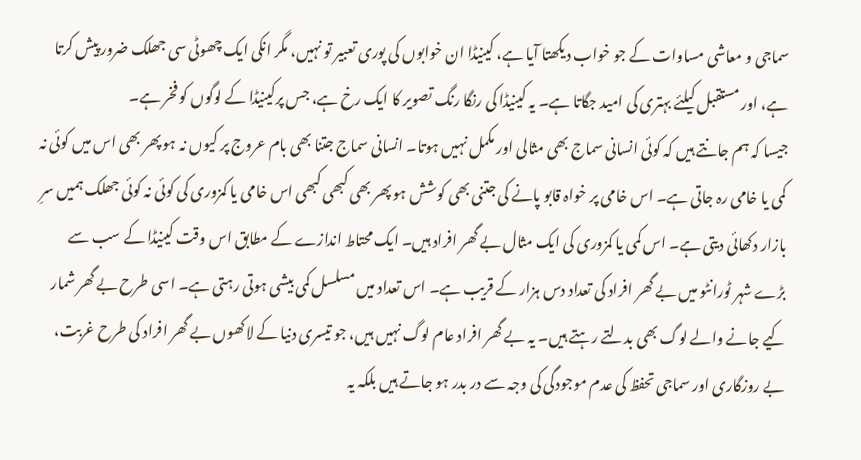سماجی و معاشی مساوات کے جو خواب دیکھتا آیا ہے، کینیڈا ان خوابوں کی پوری تعبیر تو نہیں، مگر انکی ایک چھوٹی سی جھلک ضرور پیش کرتا ہے، اور مستقبل کیلئے بہتری کی امید جگاتا ہے۔ یہ کینیڈا کی رنگا رنگ تصویر کا ایک رخ ہے، جس پرکینیڈا کے لوگوں کو فخر ہے۔
جیسا کہ ہم جانتے ہیں کہ کوئی انسانی سماج بھی مثالی اور مکمل نہیں ہوتا۔ انسانی سماج جتنا بھی بام عروج پر کیوں نہ ہو پھر بھی اس میں کوئی نہ کمی یا خامی رہ جاتی ہے۔ اس خامی پر خواہ قابو پانے کی جتنی بھی کوشش ہو پھر بھی کبھی کبھی اس خامی یا کمزوری کی کوئی نہ کوئی جھلک ہمیں سرِ بازار دکھائی دیتی ہے۔ اس کمی یا کمزوری کی ایک مثال بے گھر افراد ہیں۔ ایک محتاط اندازے کے مطابق اس وقت کینیڈا کے سب سے بڑے شہر ٹورانٹو میں بے گھر افراد کی تعداد دس ہزار کے قریب ہے۔ اس تعداد میں مسلسل کمی بیشی ہوتی رہتی ہے۔ اسی طرح بے گھر شمار کیے جانے والے لوگ بھی بدلتے رہتے ہیں۔ یہ بے گھر افراد عام لوگ نہیں ہیں، جو تیسری دنیا کے لاکھوں بے گھر افراد کی طرح غربت، بے روزگاری اور سماجی تحفظ کی عدم موجودگی کی وجہ سے در بدر ہو جاتے ہیں بلکہ یہ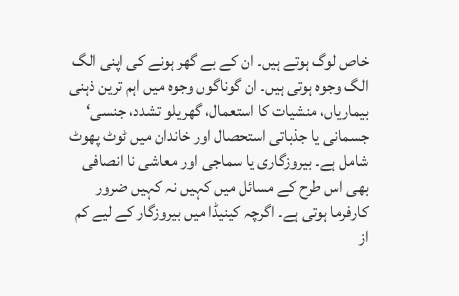خاص لوگ ہوتے ہیں۔ ان کے بے گھر ہونے کی اپنی الگ الگ وجوہ ہوتی ہیں۔ ان گوناگوں وجوہ میں اہم ترین ذہنی بیماریاں، منشیات کا استعمال، گھریلو تشدد، جنسی‘ جسمانی یا جذباتی استحصال اور خاندان میں ٹوٹ پھوٹ شامل ہے۔ بیروزگاری یا سماجی اور معاشی نا انصافی بھی اس طرح کے مسائل میں کہیں نہ کہیں ضرور کارفرما ہوتی ہے۔ اگرچہ کینیڈا میں بیروزگار کے لیے کم از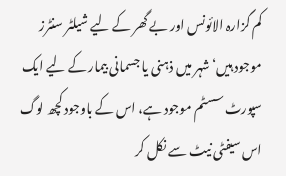کم گزارہ الائونس اور بے گھر کے لیے شیلٹر سنٹرز موجود ہیں‘ شہر میں ذہنی یا جسمانی بیمار کے لیے ایک سپورٹ سسٹم موجود ہے، اس کے باوجود کچھ لوگ اس سیفٹی نیٹ سے نکل کر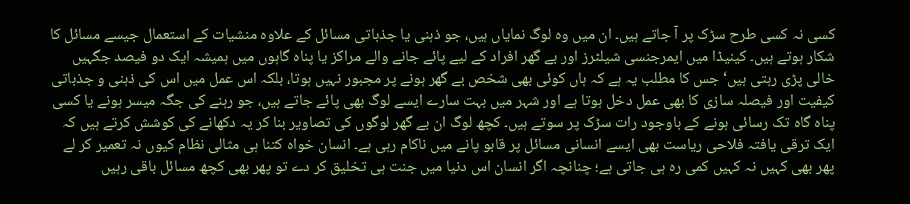کسی نہ کسی طرح سڑک پر آ جاتے ہیں۔ ان میں وہ لوگ نمایاں ہیں، جو ذہنی یا جذباتی مسائل کے علاوہ منشیات کے استعمال جیسے مسائل کا شکار ہوتے ہیں۔ کینیڈا میں ایمرجنسی شیلٹرز اور بے گھر افراد کے لیے پائے جانے والے مراکز یا پناہ گاہوں میں ہمیشہ ایک دو فیصد جگہیں خالی پڑی رہتی ہیں‘ جس کا مطلب یہ ہے کہ ہاں کوئی بھی شخص بے گھر ہونے پر مجبور نہیں ہوتا، بلکہ اس عمل میں اس کی ذہنی و جذباتی کیفیت اور فیصلہ سازی کا بھی عمل دخل ہوتا ہے اور شہر میں بہت سارے ایسے لوگ بھی پائے جاتے ہیں، جو رہنے کی جگہ میسر ہونے یا کسی پناہ گاہ تک رسائی ہونے کے باوجود رات سڑک پر سوتے ہیں۔ کچھ لوگ ان بے گھر لوگوں کی تصاویر بنا کر یہ دکھانے کی کوشش کرتے ہیں کہ ایک ترقی یافتہ فلاحی ریاست بھی ایسے انسانی مسائل پر قابو پانے میں ناکام رہی ہے۔ انسان خواہ کتنا ہی مثالی نظام کیوں نہ تعمیر کر لے پھر بھی کہیں نہ کہیں کمی رہ ہی جاتی ہے؛ چنانچہ اگر انسان اس دنیا میں جنت ہی تخلیق کر دے تو پھر بھی کچھ مسائل باقی رہیں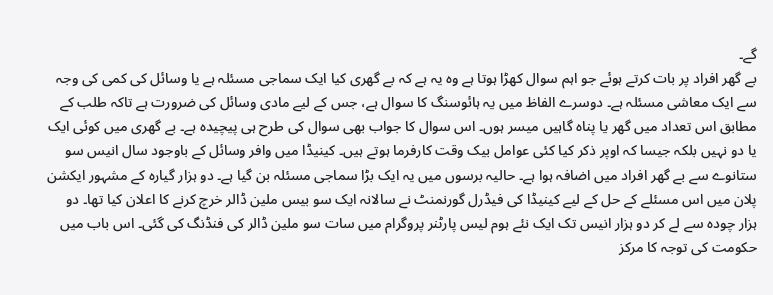گے۔
بے گھر افراد پر بات کرتے ہوئے جو اہم سوال کھڑا ہوتا ہے وہ یہ ہے کہ بے گھری کیا ایک سماجی مسئلہ ہے یا وسائل کی کمی کی وجہ سے ایک معاشی مسئلہ ہے۔ دوسرے الفاظ میں یہ ہائوسنگ کا سوال ہے، جس کے لیے مادی وسائل کی ضرورت ہے تاکہ طلب کے مطابق اس تعداد میں گھر یا پناہ گاہیں میسر ہوں۔ اس سوال کا جواب بھی سوال کی طرح ہی پیچیدہ ہے۔ بے گھری میں کوئی ایک یا دو نہیں بلکہ جیسا کہ اوپر ذکر کیا کئی عوامل بیک وقت کارفرما ہوتے ہیں۔ کینیڈا میں وافر وسائل کے باوجود سال انیس سو ستانوے سے بے گھر افراد میں اضافہ ہوا ہے۔ حالیہ برسوں میں یہ ایک بڑا سماجی مسئلہ بن گیا ہے۔ دو ہزار گیارہ کے مشہور ایکشن پلان میں اس مسئلے کے حل کے لیے کینیڈا کی فیڈرل گورنمنٹ نے سالانہ ایک سو بیس ملین ڈالر خرچ کرنے کا اعلان کیا تھا۔ دو ہزار چودہ سے لے کر دو ہزار انیس تک ایک نئے ہوم لیس پارٹنر پروگرام میں سات سو ملین ڈالر کی فنڈنگ کی گئی۔ اس باب میں حکومت کی توجہ کا مرکز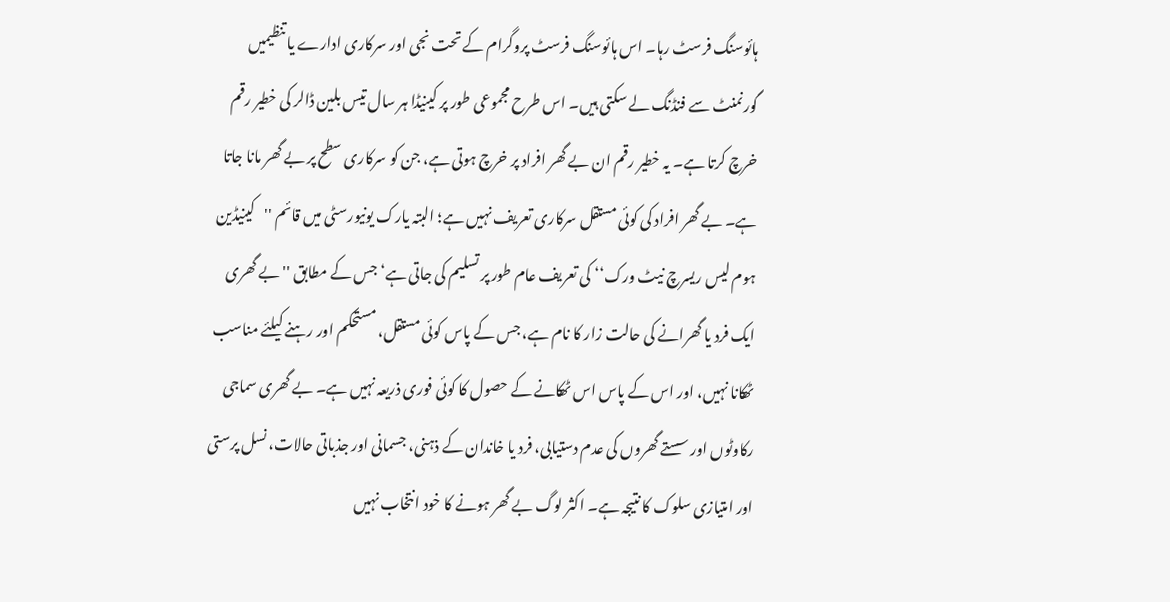ہائوسنگ فرسٹ رہا۔ اس ہائوسنگ فرسٹ پروگرام کے تحت نجی اور سرکاری ادارے یا تنظیمیں گورنمنٹ سے فنڈنگ لے سکتی ہیں۔ اس طرح مجموعی طور پر کینیڈا ہر سال تیس بلین ڈالر کی خطیر رقم خرچ کرتا ہے۔ یہ خطیر رقم ان بے گھر افراد پر خرچ ہوتی ہے، جن کو سرکاری سطح پر بے گھر مانا جاتا ہے۔ بے گھر افراد کی کوئی مستقل سرکاری تعریف نہیں ہے؛ البتہ یارک یونیورسٹی میں قائم ''کینیڈین ہوم لیس ریسرچ نیٹ ورک‘‘ کی تعریف عام طور پر تسلیم کی جاتی ہے‘ جس کے مطابق ''بے گھری ایک فرد یا گھرانے کی حالت زار کا نام ہے، جس کے پاس کوئی مستقل، مستحکم اور رہنے کیلئے مناسب ٹھکانا نہیں، اور اس کے پاس اس ٹھکانے کے حصول کا کوئی فوری ذریعہ نہیں ہے۔ بے گھری سماجی رکاوٹوں اور سستے گھروں کی عدم دستیابی، فرد یا خاندان کے ذہنی، جسمانی اور جذباتی حالات، نسل پرستی اور امتیازی سلوک کا نتیجہ ہے۔ اکثر لوگ بے گھر ہونے کا خود انتخاب نہیں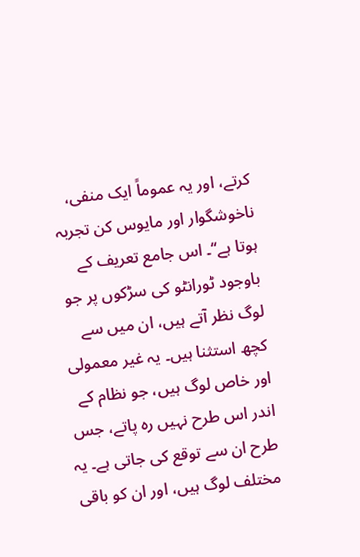کرتے، اور یہ عموماً ایک منفی، ناخوشگوار اور مایوس کن تجربہ ہوتا ہے‘‘۔ اس جامع تعریف کے باوجود ٹورانٹو کی سڑکوں پر جو لوگ نظر آتے ہیں، ان میں سے کچھ استثنا ہیں۔ یہ غیر معمولی اور خاص لوگ ہیں، جو نظام کے اندر اس طرح نہیں رہ پاتے، جس طرح ان سے توقع کی جاتی ہے۔ یہ مختلف لوگ ہیں، اور ان کو باقی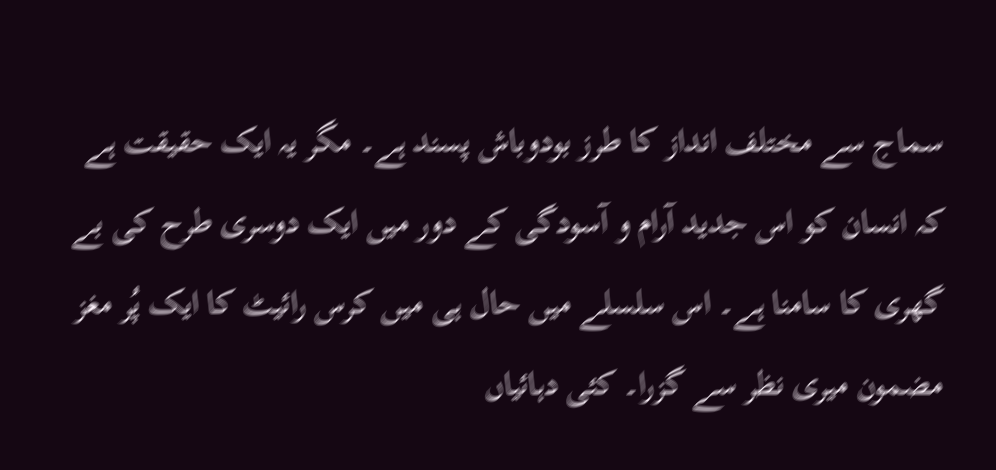سماج سے مختلف انداز کا طرز بودوباش پسند ہے۔ مگر یہ ایک حقیقت ہے کہ انسان کو اس جدید آرام و آسودگی کے دور میں ایک دوسری طرح کی بے گھری کا سامنا ہے۔ اس سلسلے میں حال ہی میں کرس رائیٹ کا ایک پُر مغز مضمون میری نظر سے گزرا۔ کئی دہائیاں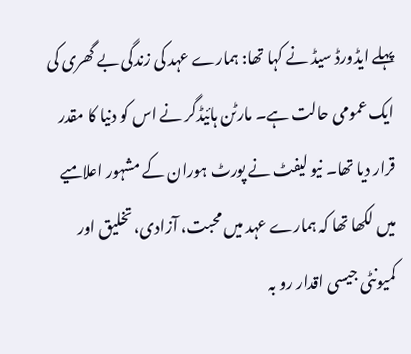پہلے ایڈورڈ سیڈ نے کہا تھا: ہمارے عہد کی زندگی بے گھری کی ایک عمومی حالت ہے۔ مارٹن ہائیڈگر نے اس کو دنیا کا مقدر قرار دیا تھا۔ نیو لیفٹ نے پورٹ ہوران کے مشہور اعلامیے میں لکھا تھا کہ ہمارے عہد میں محبت، آزادی، تخلیق اور کمیونٹی جیسی اقدار رو بہ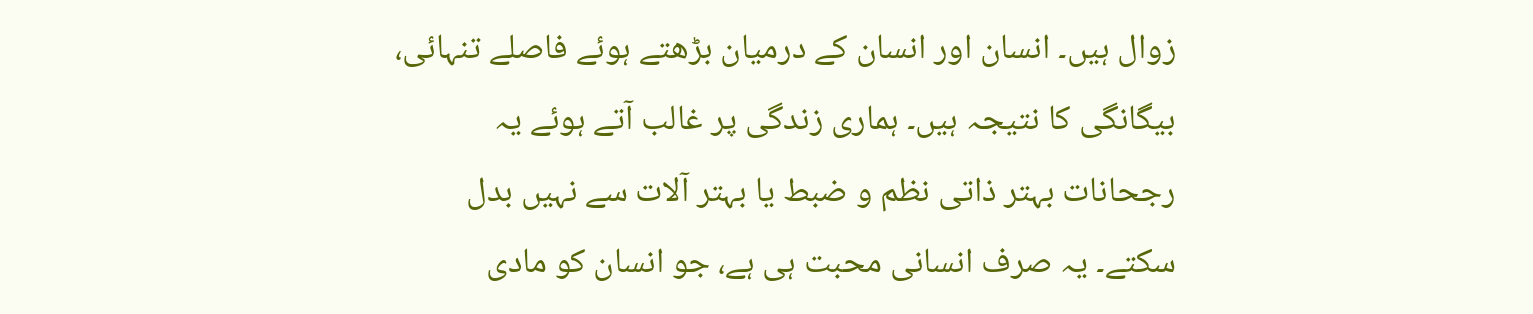زوال ہیں۔ انسان اور انسان کے درمیان بڑھتے ہوئے فاصلے تنہائی، بیگانگی کا نتیجہ ہیں۔ ہماری زندگی پر غالب آتے ہوئے یہ رجحانات بہتر ذاتی نظم و ضبط یا بہتر آلات سے نہیں بدل سکتے۔ یہ صرف انسانی محبت ہی ہے، جو انسان کو مادی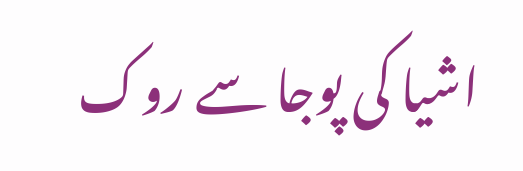اشیا کی پوجا سے روک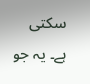سکتی ہے۔ یہ جو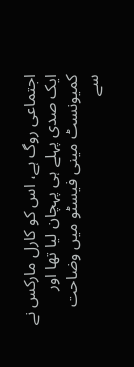اجتماعی روگ ہے، اس کو کارل مارکس نے ایک صدی پہلے ہی پہچان لیا تھا اور کمیونسٹ مینی فیسٹو میں وضاحت سے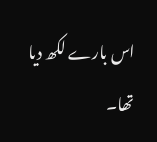اس بارے لکھ دیا تھا۔